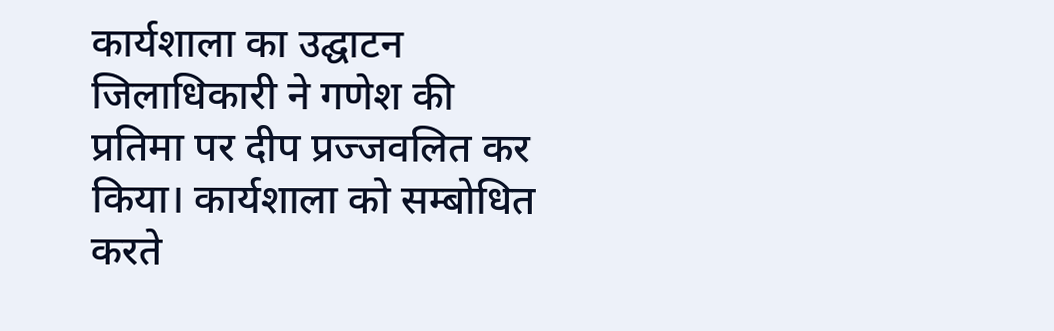कार्यशाला का उद्घाटन जिलाधिकारी ने गणेश की प्रतिमा पर दीप प्रज्जवलित कर किया। कार्यशाला को सम्बोधित करते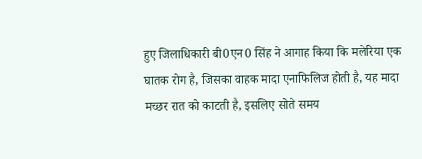हुए जिलाधिकारी बी0एन0 सिंह ने आगाह किया कि मलेरिया एक घातक रोग है, जिसका वाहक मादा एनाफिलिज होती है, यह मादा मच्छर रात को काटती है, इसलिए सोते समय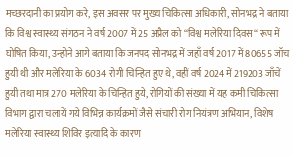मच्छरदानी का प्रयोग करे, इस अवसर पर मुख्य चिकित्सा अधिकारी, सोनभद्र ने बताया कि विश्व स्वास्थ्य संगठन ने वर्ष 2007 में 25 अप्रैल को ‘‘विश्व मलेरिया दिवस‘‘ रूप में घोषित किया, उन्होने आगे बताया कि जनपद सोनभद्र में जहाँ वर्ष 2017 में 80655 जॉच हुयी थी और मलेरिया के 6034 रोगी चिन्हित हुए थे, वहीं वर्ष 2024 में 219203 जाँचें हुयी तथा मात्र 270 मलेरिया के चिन्हित हुये, रोगियों की संख्या में यह कमी चिकित्सा विभाग द्वारा चलायें गये विभिन्न कार्यक्रमों जैसे संचारी रोग नियंत्रण अभियान, विशेष मलेरिया स्वास्थ्य शिविर इत्यादि के कारण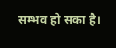सम्भव हो सका है।